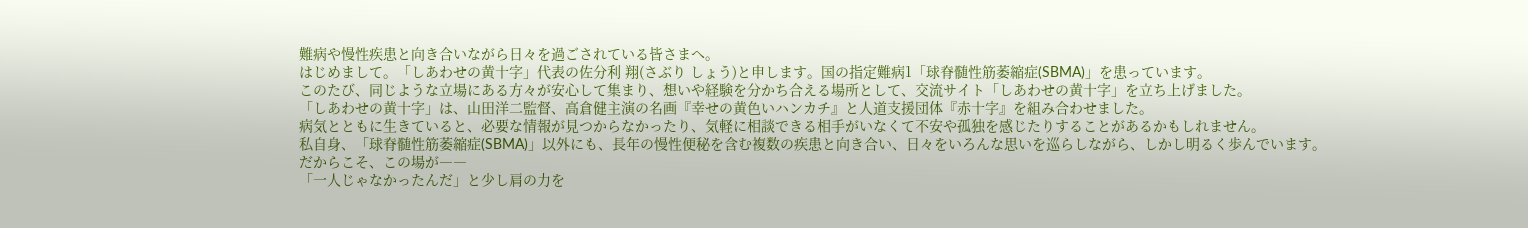難病や慢性疾患と向き合いながら日々を過ごされている皆さまへ。
はじめまして。「しあわせの黄十字」代表の佐分利 翔(さぶり しょう)と申します。国の指定難病1「球脊髄性筋萎縮症(SBMA)」を患っています。
このたび、同じような立場にある方々が安心して集まり、想いや経験を分かち合える場所として、交流サイト「しあわせの黄十字」を立ち上げました。
「しあわせの黄十字」は、山田洋二監督、高倉健主演の名画『幸せの黄色いハンカチ』と人道支援団体『赤十字』を組み合わせました。
病気とともに生きていると、必要な情報が見つからなかったり、気軽に相談できる相手がいなくて不安や孤独を感じたりすることがあるかもしれません。
私自身、「球脊髄性筋萎縮症(SBMA)」以外にも、長年の慢性便秘を含む複数の疾患と向き合い、日々をいろんな思いを巡らしながら、しかし明るく歩んでいます。
だからこそ、この場が――
「一人じゃなかったんだ」と少し肩の力を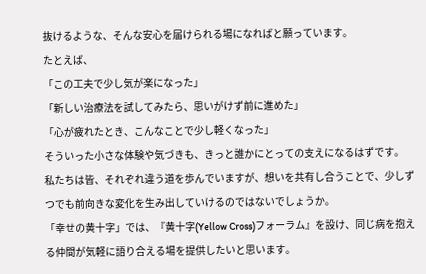抜けるような、そんな安心を届けられる場になればと願っています。
たとえば、
「この工夫で少し気が楽になった」
「新しい治療法を試してみたら、思いがけず前に進めた」
「心が疲れたとき、こんなことで少し軽くなった」
そういった小さな体験や気づきも、きっと誰かにとっての支えになるはずです。
私たちは皆、それぞれ違う道を歩んでいますが、想いを共有し合うことで、少しずつでも前向きな変化を生み出していけるのではないでしょうか。
「幸せの黄十字」では、『黄十字(Yellow Cross)フォーラム』を設け、同じ病を抱える仲間が気軽に語り合える場を提供したいと思います。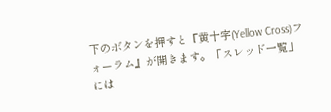下のボタンを押すと『黄十字(Yellow Cross)フォーラム』が開きます。「スレッド一覧」には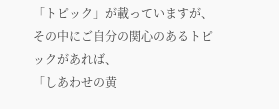「トピック」が載っていますが、その中にご自分の関心のあるトピックがあれば、
「しあわせの黄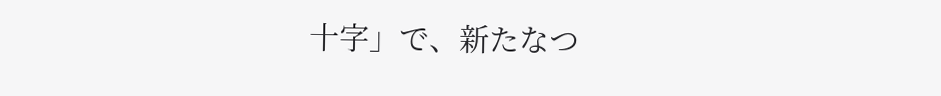十字」で、新たなつ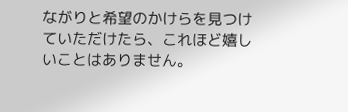ながりと希望のかけらを見つけていただけたら、これほど嬉しいことはありません。